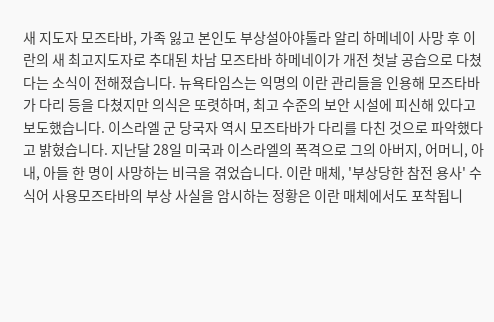새 지도자 모즈타바, 가족 잃고 본인도 부상설아야톨라 알리 하메네이 사망 후 이란의 새 최고지도자로 추대된 차남 모즈타바 하메네이가 개전 첫날 공습으로 다쳤다는 소식이 전해졌습니다. 뉴욕타임스는 익명의 이란 관리들을 인용해 모즈타바가 다리 등을 다쳤지만 의식은 또렷하며, 최고 수준의 보안 시설에 피신해 있다고 보도했습니다. 이스라엘 군 당국자 역시 모즈타바가 다리를 다친 것으로 파악했다고 밝혔습니다. 지난달 28일 미국과 이스라엘의 폭격으로 그의 아버지, 어머니, 아내, 아들 한 명이 사망하는 비극을 겪었습니다. 이란 매체, '부상당한 참전 용사' 수식어 사용모즈타바의 부상 사실을 암시하는 정황은 이란 매체에서도 포착됩니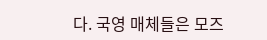다. 국영 매체들은 모즈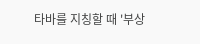타바를 지칭할 때 '부상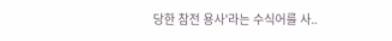당한 참전 용사'라는 수식어를 사..